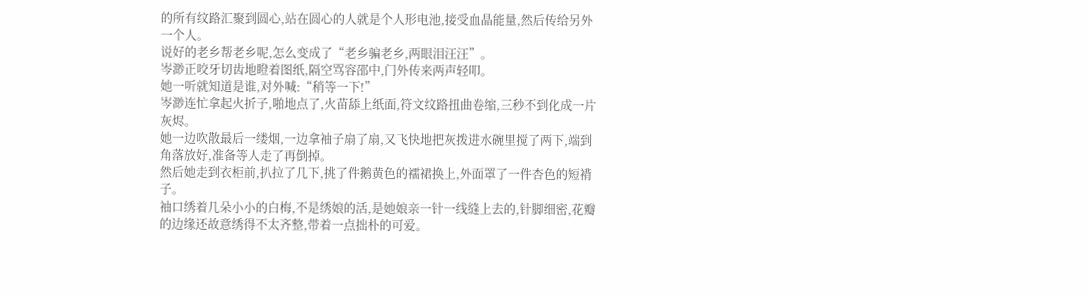的所有纹路汇聚到圆心,站在圆心的人就是个人形电池,接受血晶能量,然后传给另外一个人。
说好的老乡帮老乡呢,怎么变成了“老乡骗老乡,两眼泪汪汪”。
岑渺正咬牙切齿地瞪着图纸,隔空骂容邵中,门外传来两声轻叩。
她一听就知道是谁,对外喊:“稍等一下!”
岑渺连忙拿起火折子,啪地点了,火苗舔上纸面,符文纹路扭曲卷缩,三秒不到化成一片灰烬。
她一边吹散最后一缕烟,一边拿袖子扇了扇,又飞快地把灰拨进水碗里搅了两下,端到角落放好,准备等人走了再倒掉。
然后她走到衣柜前,扒拉了几下,挑了件鹅黄色的襦裙换上,外面罩了一件杏色的短褙子。
袖口绣着几朵小小的白梅,不是绣娘的活,是她娘亲一针一线缝上去的,针脚细密,花瓣的边缘还故意绣得不太齐整,带着一点拙朴的可爱。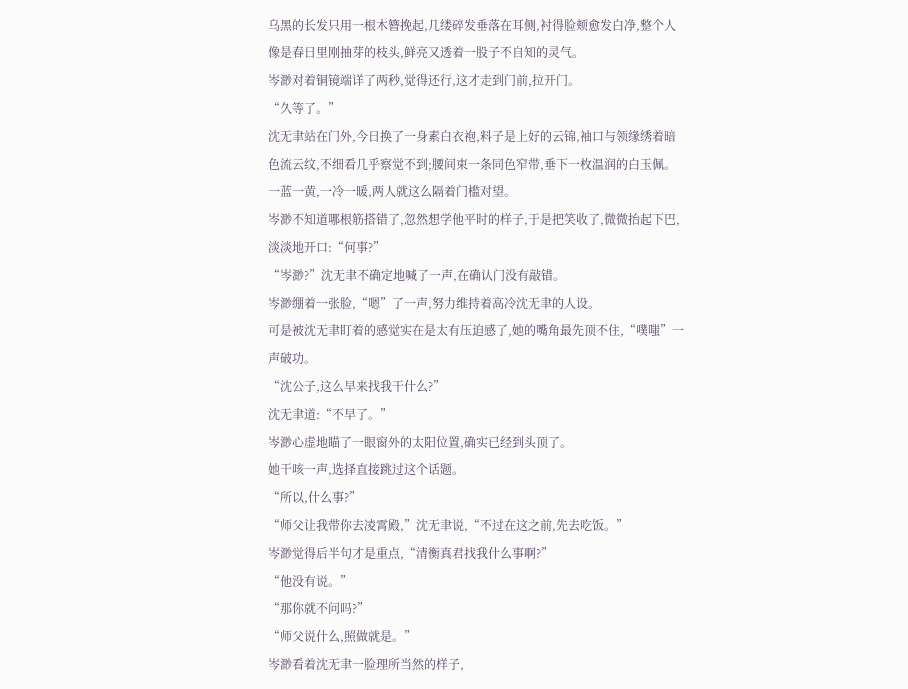乌黑的长发只用一根木簪挽起,几缕碎发垂落在耳侧,衬得脸颊愈发白净,整个人像是春日里刚抽芽的枝头,鲜亮又透着一股子不自知的灵气。
岑渺对着铜镜端详了两秒,觉得还行,这才走到门前,拉开门。
“久等了。”
沈无聿站在门外,今日换了一身素白衣袍,料子是上好的云锦,袖口与领缘绣着暗色流云纹,不细看几乎察觉不到;腰间束一条同色窄带,垂下一枚温润的白玉佩。
一蓝一黄,一冷一暖,两人就这么隔着门槛对望。
岑渺不知道哪根筋搭错了,忽然想学他平时的样子,于是把笑收了,微微抬起下巴,淡淡地开口:“何事?”
“岑渺?”沈无聿不确定地喊了一声,在确认门没有敲错。
岑渺绷着一张脸,“嗯”了一声,努力维持着高冷沈无聿的人设。
可是被沈无聿盯着的感觉实在是太有压迫感了,她的嘴角最先顶不住,“噗嗤”一声破功。
“沈公子,这么早来找我干什么?”
沈无聿道:“不早了。”
岑渺心虚地瞄了一眼窗外的太阳位置,确实已经到头顶了。
她干咳一声,选择直接跳过这个话题。
“所以,什么事?”
“师父让我带你去凌霄殿,”沈无聿说,“不过在这之前,先去吃饭。”
岑渺觉得后半句才是重点,“清衡真君找我什么事啊?”
“他没有说。”
“那你就不问吗?”
“师父说什么,照做就是。”
岑渺看着沈无聿一脸理所当然的样子,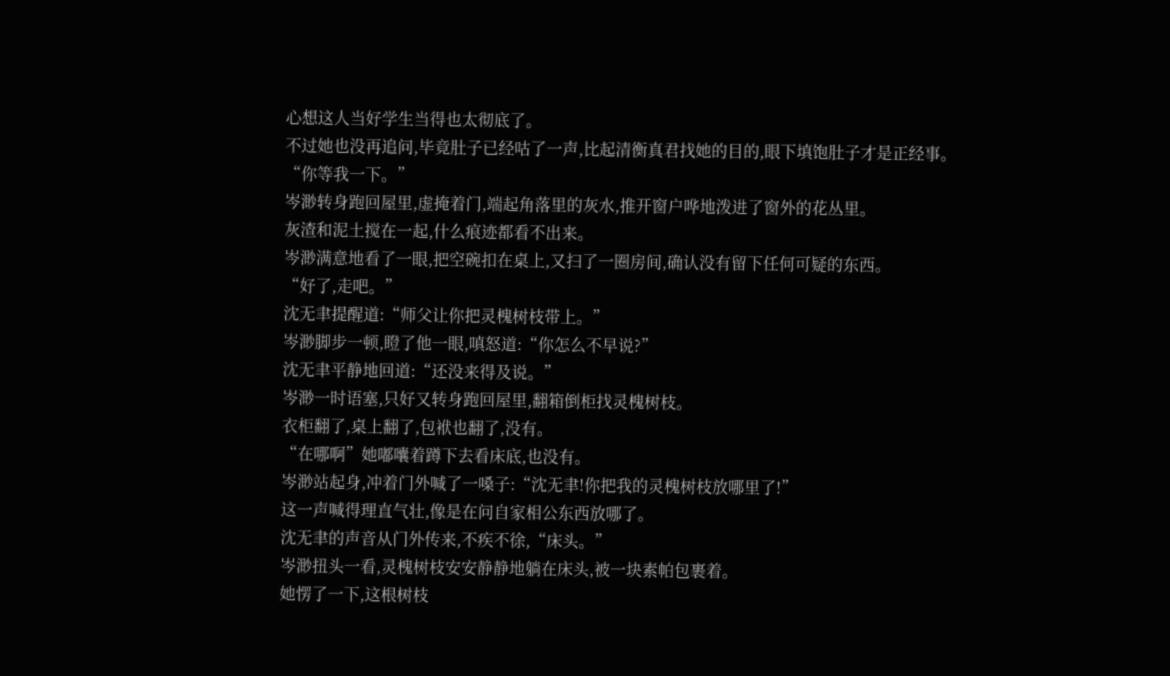心想这人当好学生当得也太彻底了。
不过她也没再追问,毕竟肚子已经咕了一声,比起清衡真君找她的目的,眼下填饱肚子才是正经事。
“你等我一下。”
岑渺转身跑回屋里,虚掩着门,端起角落里的灰水,推开窗户哗地泼进了窗外的花丛里。
灰渣和泥土搅在一起,什么痕迹都看不出来。
岑渺满意地看了一眼,把空碗扣在桌上,又扫了一圈房间,确认没有留下任何可疑的东西。
“好了,走吧。”
沈无聿提醒道:“师父让你把灵槐树枝带上。”
岑渺脚步一顿,瞪了他一眼,嗔怒道:“你怎么不早说?”
沈无聿平静地回道:“还没来得及说。”
岑渺一时语塞,只好又转身跑回屋里,翻箱倒柜找灵槐树枝。
衣柜翻了,桌上翻了,包袱也翻了,没有。
“在哪啊”她嘟囔着蹲下去看床底,也没有。
岑渺站起身,冲着门外喊了一嗓子:“沈无聿!你把我的灵槐树枝放哪里了!”
这一声喊得理直气壮,像是在问自家相公东西放哪了。
沈无聿的声音从门外传来,不疾不徐,“床头。”
岑渺扭头一看,灵槐树枝安安静静地躺在床头,被一块素帕包裹着。
她愣了一下,这根树枝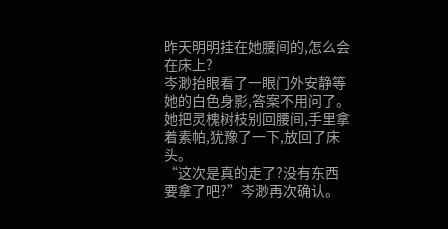昨天明明挂在她腰间的,怎么会在床上?
岑渺抬眼看了一眼门外安静等她的白色身影,答案不用问了。
她把灵槐树枝别回腰间,手里拿着素帕,犹豫了一下,放回了床头。
“这次是真的走了?没有东西要拿了吧?”岑渺再次确认。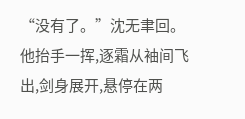“没有了。”沈无聿回。
他抬手一挥,逐霜从袖间飞出,剑身展开,悬停在两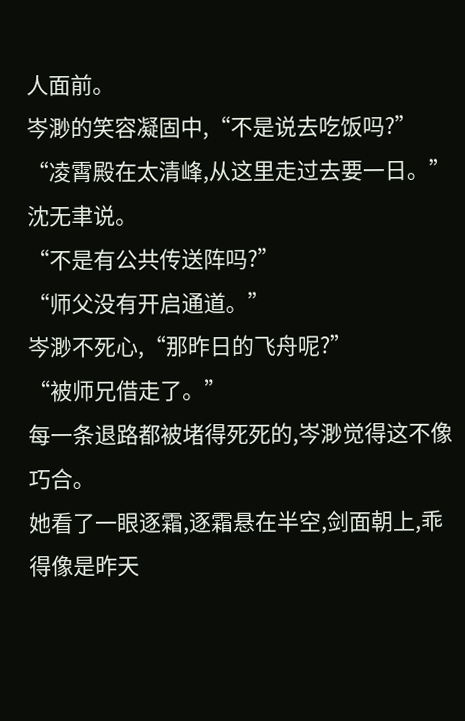人面前。
岑渺的笑容凝固中,“不是说去吃饭吗?”
“凌霄殿在太清峰,从这里走过去要一日。”沈无聿说。
“不是有公共传送阵吗?”
“师父没有开启通道。”
岑渺不死心,“那昨日的飞舟呢?”
“被师兄借走了。”
每一条退路都被堵得死死的,岑渺觉得这不像巧合。
她看了一眼逐霜,逐霜悬在半空,剑面朝上,乖得像是昨天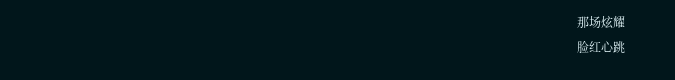那场炫耀
脸红心跳